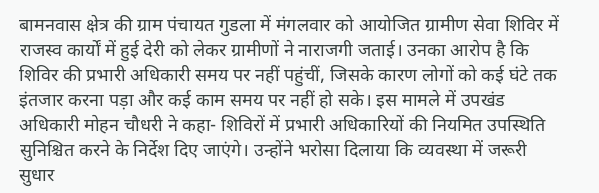बामनवास क्षेत्र की ग्राम पंचायत गुडला में मंगलवार को आयोजित ग्रामीण सेवा शिविर में राजस्व कार्यों में हुई देरी को लेकर ग्रामीणों ने नाराजगी जताई। उनका आरोप है कि शिविर की प्रभारी अधिकारी समय पर नहीं पहुंचीं, जिसके कारण लोगों को कई घंटे तक इंतजार करना पड़ा और कई काम समय पर नहीं हो सके। इस मामले में उपखंड अधिकारी मोहन चौधरी ने कहा- शिविरों में प्रभारी अधिकारियों की नियमित उपस्थिति सुनिश्चित करने के निर्देश दिए जाएंगे। उन्होंने भरोसा दिलाया कि व्यवस्था में जरूरी सुधार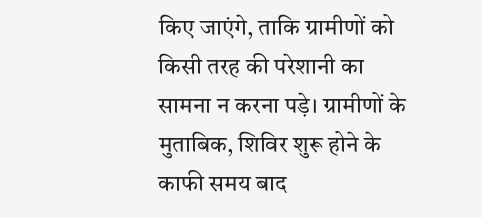किए जाएंगे, ताकि ग्रामीणों को किसी तरह की परेशानी का सामना न करना पड़े। ग्रामीणों के मुताबिक, शिविर शुरू होने के काफी समय बाद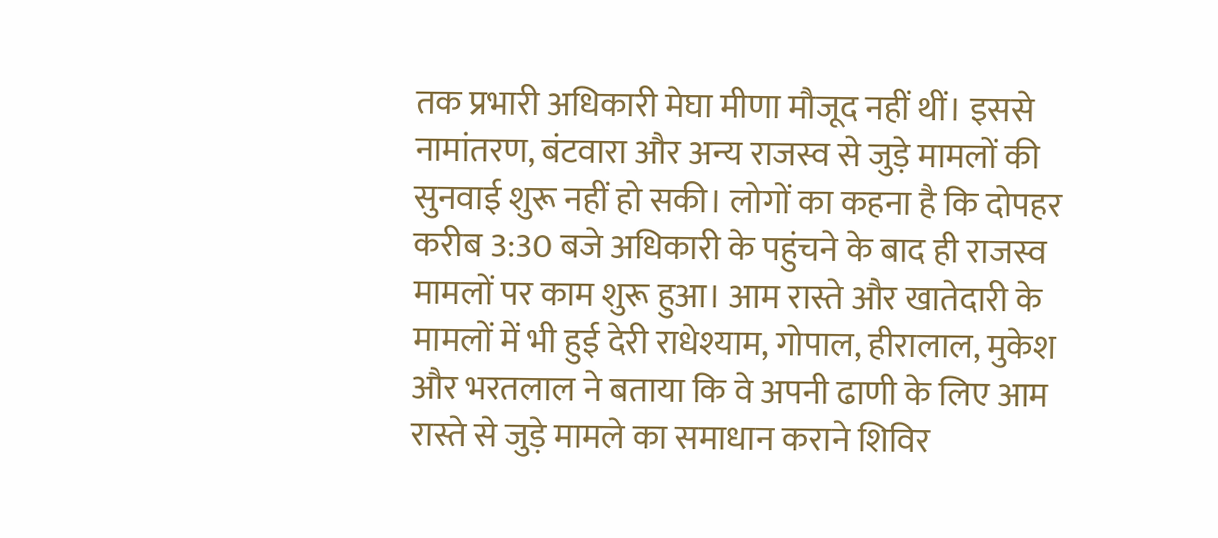तक प्रभारी अधिकारी मेघा मीणा मौजूद नहीं थीं। इससे नामांतरण, बंटवारा और अन्य राजस्व से जुड़े मामलों की सुनवाई शुरू नहीं हो सकी। लोगों का कहना है कि दोपहर करीब 3:30 बजे अधिकारी के पहुंचने के बाद ही राजस्व मामलों पर काम शुरू हुआ। आम रास्ते और खातेदारी के मामलों में भी हुई देरी राधेश्याम, गोपाल, हीरालाल, मुकेश और भरतलाल ने बताया कि वे अपनी ढाणी के लिए आम रास्ते से जुड़े मामले का समाधान कराने शिविर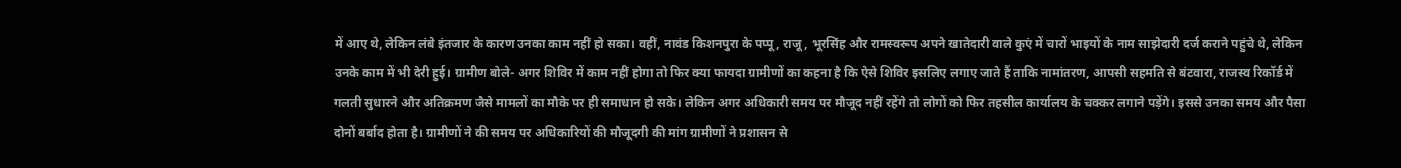में आए थे, लेकिन लंबे इंतजार के कारण उनका काम नहीं हो सका। वहीं, नावंड किशनपुरा के पप्पू, राजू, भूरसिंह और रामस्वरूप अपने खातेदारी वाले कुएं में चारों भाइयों के नाम साझेदारी दर्ज कराने पहुंचे थे, लेकिन उनके काम में भी देरी हुई। ग्रामीण बोले- अगर शिविर में काम नहीं होगा तो फिर क्या फायदा ग्रामीणों का कहना है कि ऐसे शिविर इसलिए लगाए जाते हैं ताकि नामांतरण, आपसी सहमति से बंटवारा, राजस्व रिकॉर्ड में गलती सुधारने और अतिक्रमण जैसे मामलों का मौके पर ही समाधान हो सके। लेकिन अगर अधिकारी समय पर मौजूद नहीं रहेंगे तो लोगों को फिर तहसील कार्यालय के चक्कर लगाने पड़ेंगे। इससे उनका समय और पैसा दोनों बर्बाद होता है। ग्रामीणों ने की समय पर अधिकारियों की मौजूदगी की मांग ग्रामीणों ने प्रशासन से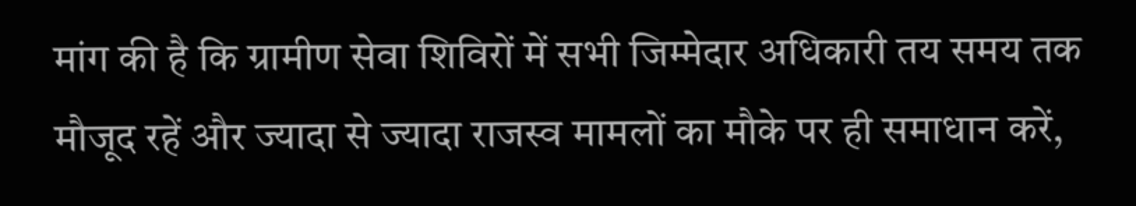मांग की है कि ग्रामीण सेवा शिविरों में सभी जिम्मेदार अधिकारी तय समय तक मौजूद रहें और ज्यादा से ज्यादा राजस्व मामलों का मौके पर ही समाधान करें,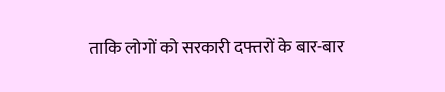ताकि लोगों को सरकारी दफ्तरों के बार-बार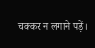चक्कर न लगाने पड़ें।